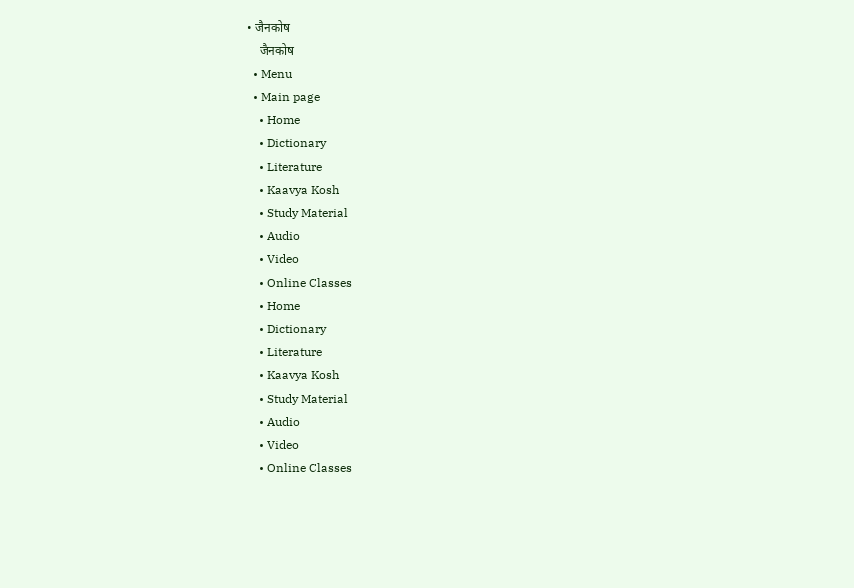• जैनकोष
    जैनकोष
  • Menu
  • Main page
    • Home
    • Dictionary
    • Literature
    • Kaavya Kosh
    • Study Material
    • Audio
    • Video
    • Online Classes
    • Home
    • Dictionary
    • Literature
    • Kaavya Kosh
    • Study Material
    • Audio
    • Video
    • Online Classes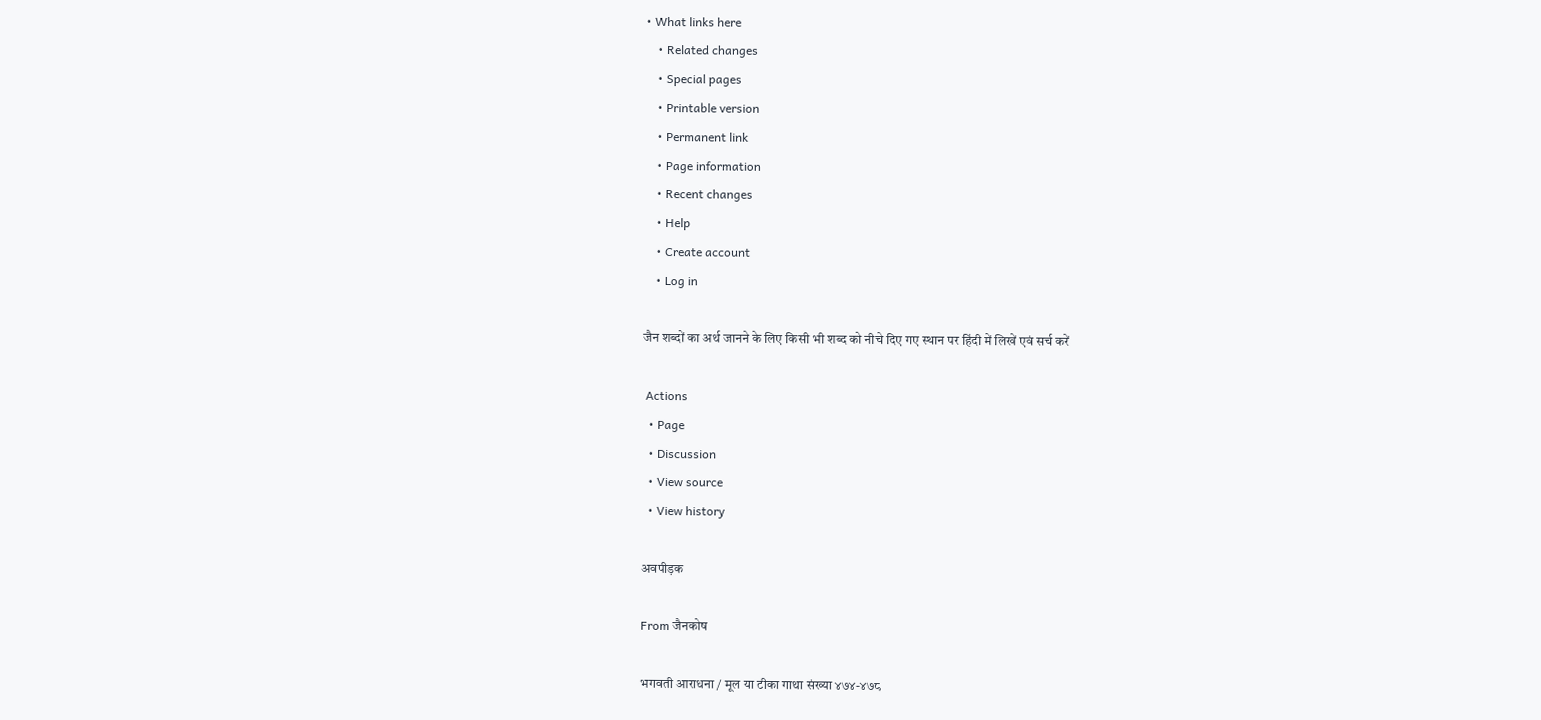• What links here
    • Related changes
    • Special pages
    • Printable version
    • Permanent link
    • Page information
    • Recent changes
    • Help
    • Create account
    • Log in

जैन शब्दों का अर्थ जानने के लिए किसी भी शब्द को नीचे दिए गए स्थान पर हिंदी में लिखें एवं सर्च करें

 Actions
  • Page
  • Discussion
  • View source
  • View history

अवपीड़क

From जैनकोष

भगवती आराधना / मूल या टीका गाथा संख्या ४७४-४७८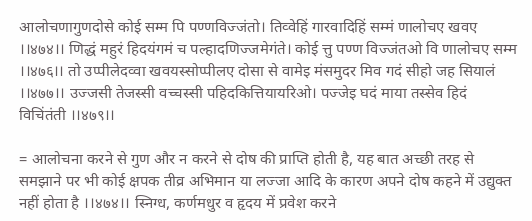आलोचणागुणदोसे कोई सम्म पि पण्णविज्जंतो। तिव्वेहिं गारवादिहिं सम्मं णालोचए खवए ।।४७४।। णिद्धं महुरं हिदयंगमं च पल्हादणिज्जमेगंते। कोई त्तु पण्ण विज्जंतओ वि णालोचए सम्म ।।४७६।। तो उप्पीलेदव्वा खवयस्सोप्पीलए दोसा से वामेइ मंसमुदर मिव गदं सीहो जह सियालं ।।४७७।। उज्जसी तेजस्सी वच्चस्सी पहिदकित्तियायरिओ। पज्जेइ घदं माया तस्सेव हिदं विचिंतंती ।।४७९।।

= आलोचना करने से गुण और न करने से दोष की प्राप्ति होती है, यह बात अच्छी तरह से समझाने पर भी कोई क्षपक तीव्र अभिमान या लज्जा आदि के कारण अपने दोष कहने में उद्युक्त नहीं होता है ।।४७४।। स्निग्ध, कर्णमधुर व हृदय में प्रवेश करने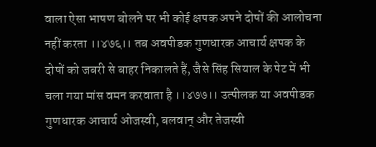वाला ऐसा भाषण बोलने पर भी कोई क्षपक अपने दोषों की आलोचना नहीं करता ।।४७६।। तब अवपीडक गुणधारक आचार्य क्षपक के दोषों को जबरी से बाहर निकालते हैं, जैसे सिंह सियाल के पेट में भी चला गया मांस वमन करवाता है ।।४७७।। उत्पीलक या अवपीडक गुणधारक आचार्य ओजस्वी, बलवान् और तेजस्वी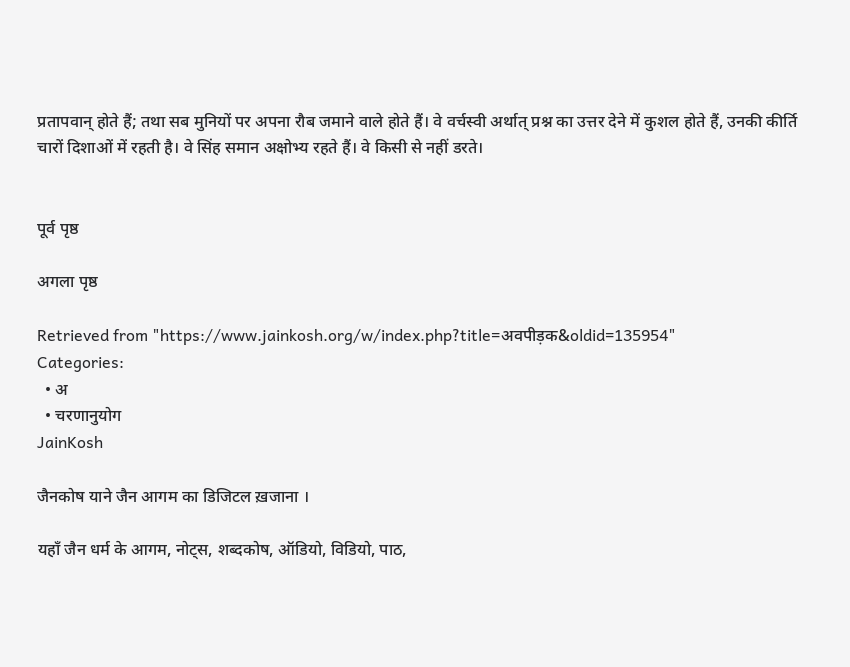प्रतापवान् होते हैं; तथा सब मुनियों पर अपना रौब जमाने वाले होते हैं। वे वर्चस्वी अर्थात् प्रश्न का उत्तर देने में कुशल होते हैं, उनकी कीर्ति चारों दिशाओं में रहती है। वे सिंह समान अक्षोभ्य रहते हैं। वे किसी से नहीं डरते।


पूर्व पृष्ठ

अगला पृष्ठ

Retrieved from "https://www.jainkosh.org/w/index.php?title=अवपीड़क&oldid=135954"
Categories:
  • अ
  • चरणानुयोग
JainKosh

जैनकोष याने जैन आगम का डिजिटल ख़जाना ।

यहाँ जैन धर्म के आगम, नोट्स, शब्दकोष, ऑडियो, विडियो, पाठ,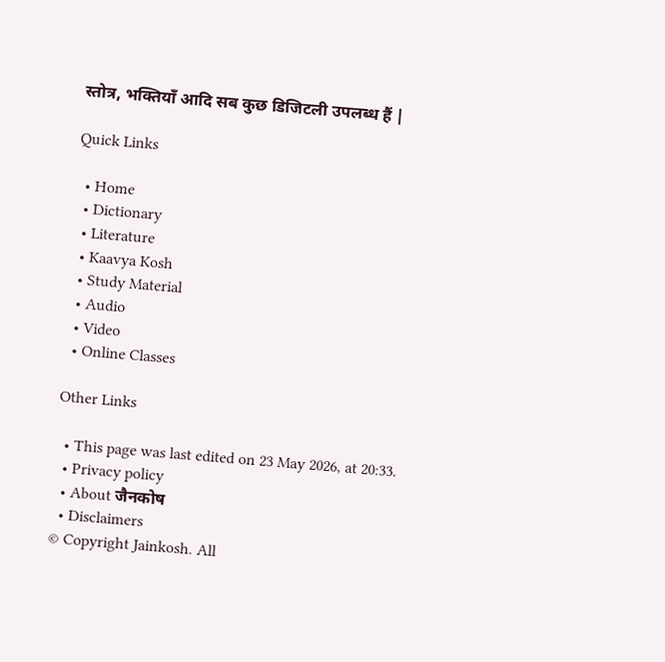स्तोत्र, भक्तियाँ आदि सब कुछ डिजिटली उपलब्ध हैं |

Quick Links

  • Home
  • Dictionary
  • Literature
  • Kaavya Kosh
  • Study Material
  • Audio
  • Video
  • Online Classes

Other Links

  • This page was last edited on 23 May 2026, at 20:33.
  • Privacy policy
  • About जैनकोष
  • Disclaimers
© Copyright Jainkosh. All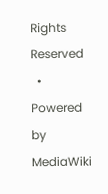Rights Reserved
  • Powered by MediaWiki